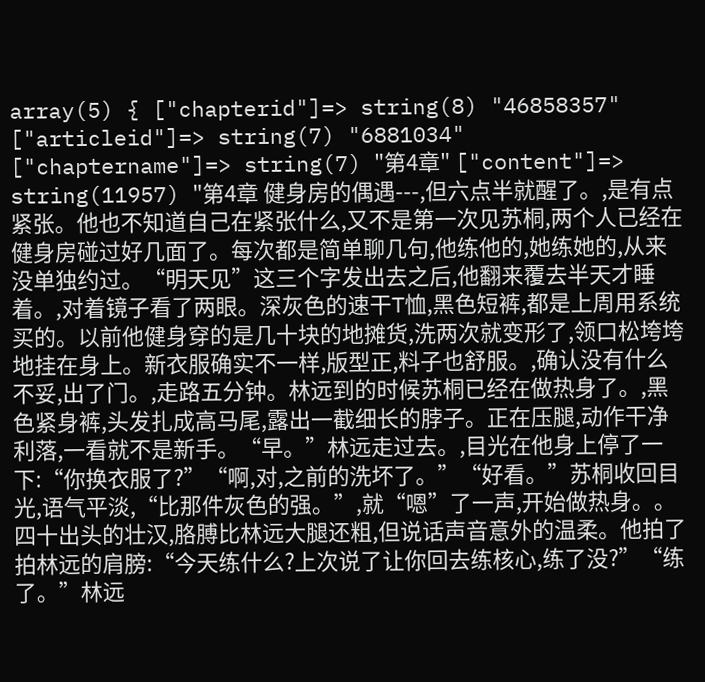array(5) { ["chapterid"]=> string(8) "46858357" ["articleid"]=> string(7) "6881034" ["chaptername"]=> string(7) "第4章" ["content"]=> string(11957) "第4章 健身房的偶遇---,但六点半就醒了。,是有点紧张。他也不知道自己在紧张什么,又不是第一次见苏桐,两个人已经在健身房碰过好几面了。每次都是简单聊几句,他练他的,她练她的,从来没单独约过。“明天见”这三个字发出去之后,他翻来覆去半天才睡着。,对着镜子看了两眼。深灰色的速干T恤,黑色短裤,都是上周用系统买的。以前他健身穿的是几十块的地摊货,洗两次就变形了,领口松垮垮地挂在身上。新衣服确实不一样,版型正,料子也舒服。,确认没有什么不妥,出了门。,走路五分钟。林远到的时候苏桐已经在做热身了。,黑色紧身裤,头发扎成高马尾,露出一截细长的脖子。正在压腿,动作干净利落,一看就不是新手。“早。”林远走过去。,目光在他身上停了一下:“你换衣服了?”“啊,对,之前的洗坏了。”“好看。”苏桐收回目光,语气平淡,“比那件灰色的强。”,就“嗯”了一声,开始做热身。。四十出头的壮汉,胳膊比林远大腿还粗,但说话声音意外的温柔。他拍了拍林远的肩膀:“今天练什么?上次说了让你回去练核心,练了没?”“练了。”林远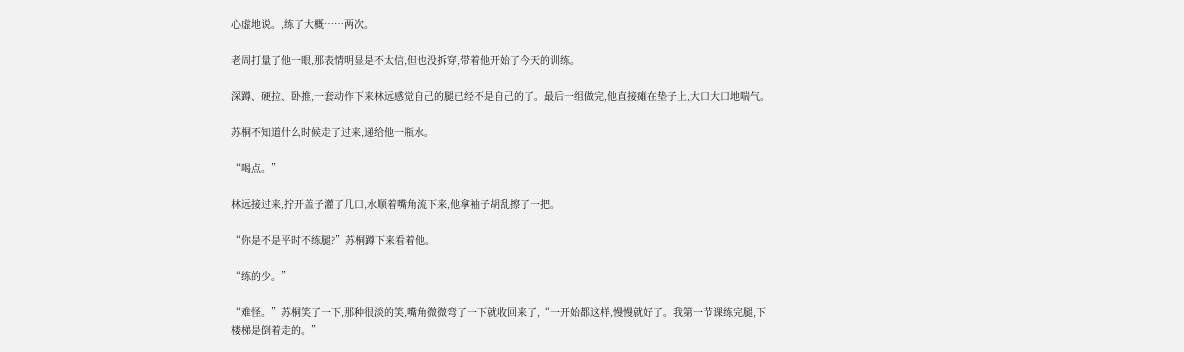心虚地说。,练了大概……两次。

老周打量了他一眼,那表情明显是不太信,但也没拆穿,带着他开始了今天的训练。

深蹲、硬拉、卧推,一套动作下来林远感觉自己的腿已经不是自己的了。最后一组做完,他直接瘫在垫子上,大口大口地喘气。

苏桐不知道什么时候走了过来,递给他一瓶水。

“喝点。”

林远接过来,拧开盖子灌了几口,水顺着嘴角流下来,他拿袖子胡乱擦了一把。

“你是不是平时不练腿?”苏桐蹲下来看着他。

“练的少。”

“难怪。”苏桐笑了一下,那种很淡的笑,嘴角微微弯了一下就收回来了,“一开始都这样,慢慢就好了。我第一节课练完腿,下楼梯是倒着走的。”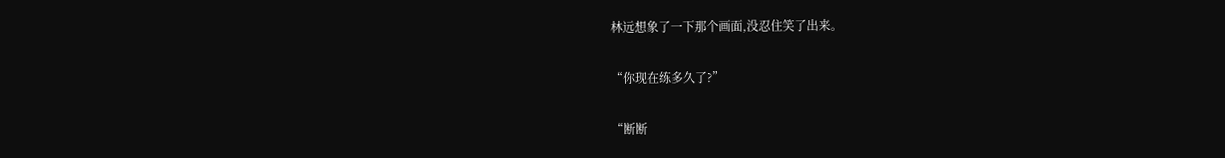林远想象了一下那个画面,没忍住笑了出来。

“你现在练多久了?”

“断断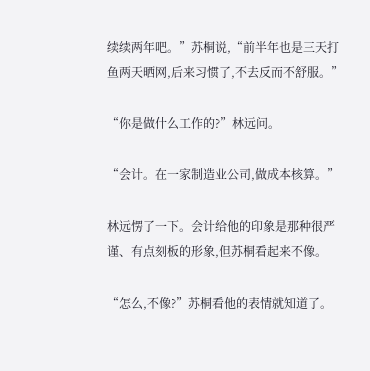续续两年吧。”苏桐说,“前半年也是三天打鱼两天晒网,后来习惯了,不去反而不舒服。”

“你是做什么工作的?”林远问。

“会计。在一家制造业公司,做成本核算。”

林远愣了一下。会计给他的印象是那种很严谨、有点刻板的形象,但苏桐看起来不像。

“怎么,不像?”苏桐看他的表情就知道了。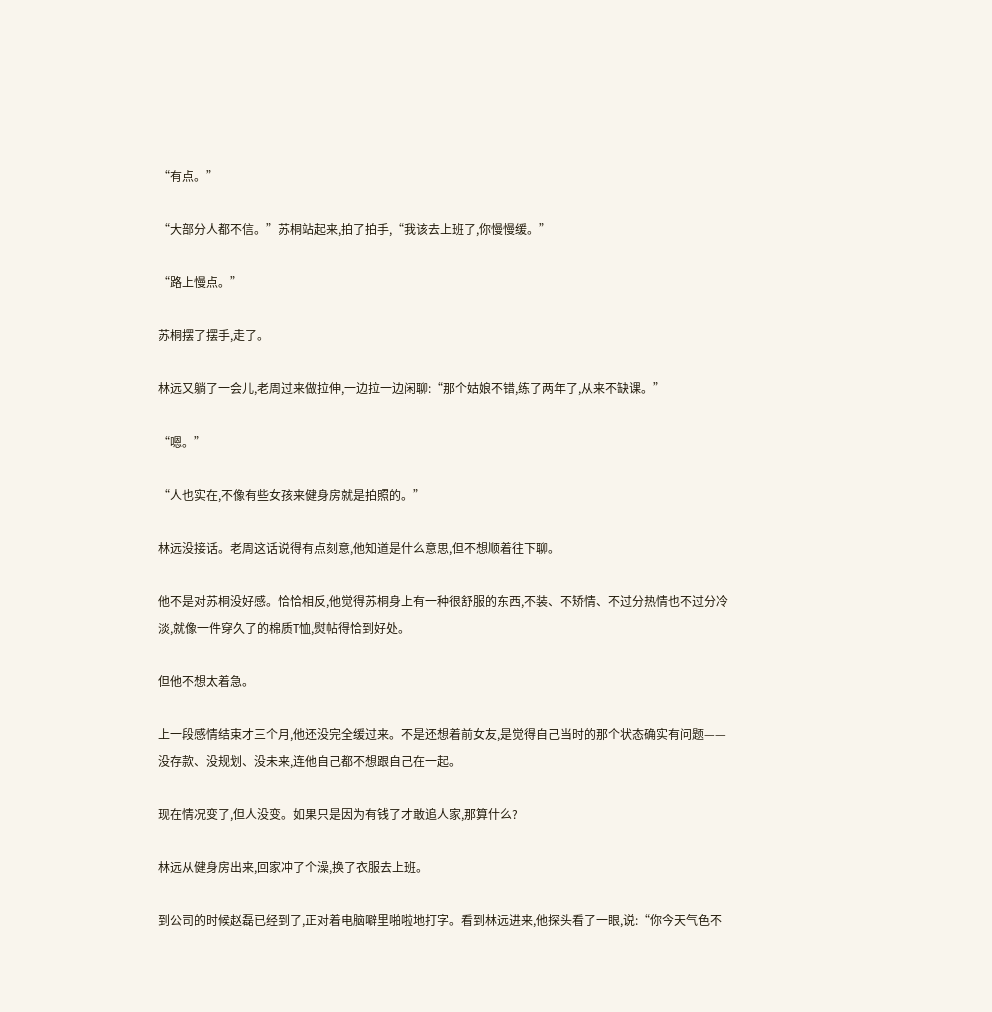“有点。”

“大部分人都不信。”苏桐站起来,拍了拍手,“我该去上班了,你慢慢缓。”

“路上慢点。”

苏桐摆了摆手,走了。

林远又躺了一会儿,老周过来做拉伸,一边拉一边闲聊:“那个姑娘不错,练了两年了,从来不缺课。”

“嗯。”

“人也实在,不像有些女孩来健身房就是拍照的。”

林远没接话。老周这话说得有点刻意,他知道是什么意思,但不想顺着往下聊。

他不是对苏桐没好感。恰恰相反,他觉得苏桐身上有一种很舒服的东西,不装、不矫情、不过分热情也不过分冷淡,就像一件穿久了的棉质T恤,熨帖得恰到好处。

但他不想太着急。

上一段感情结束才三个月,他还没完全缓过来。不是还想着前女友,是觉得自己当时的那个状态确实有问题——没存款、没规划、没未来,连他自己都不想跟自己在一起。

现在情况变了,但人没变。如果只是因为有钱了才敢追人家,那算什么?

林远从健身房出来,回家冲了个澡,换了衣服去上班。

到公司的时候赵磊已经到了,正对着电脑噼里啪啦地打字。看到林远进来,他探头看了一眼,说:“你今天气色不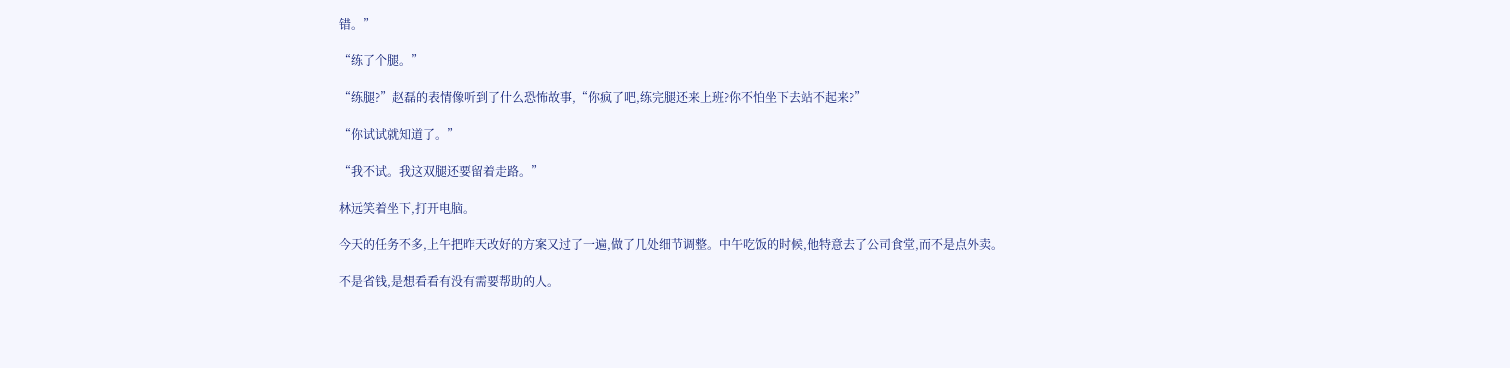错。”

“练了个腿。”

“练腿?”赵磊的表情像听到了什么恐怖故事,“你疯了吧,练完腿还来上班?你不怕坐下去站不起来?”

“你试试就知道了。”

“我不试。我这双腿还要留着走路。”

林远笑着坐下,打开电脑。

今天的任务不多,上午把昨天改好的方案又过了一遍,做了几处细节调整。中午吃饭的时候,他特意去了公司食堂,而不是点外卖。

不是省钱,是想看看有没有需要帮助的人。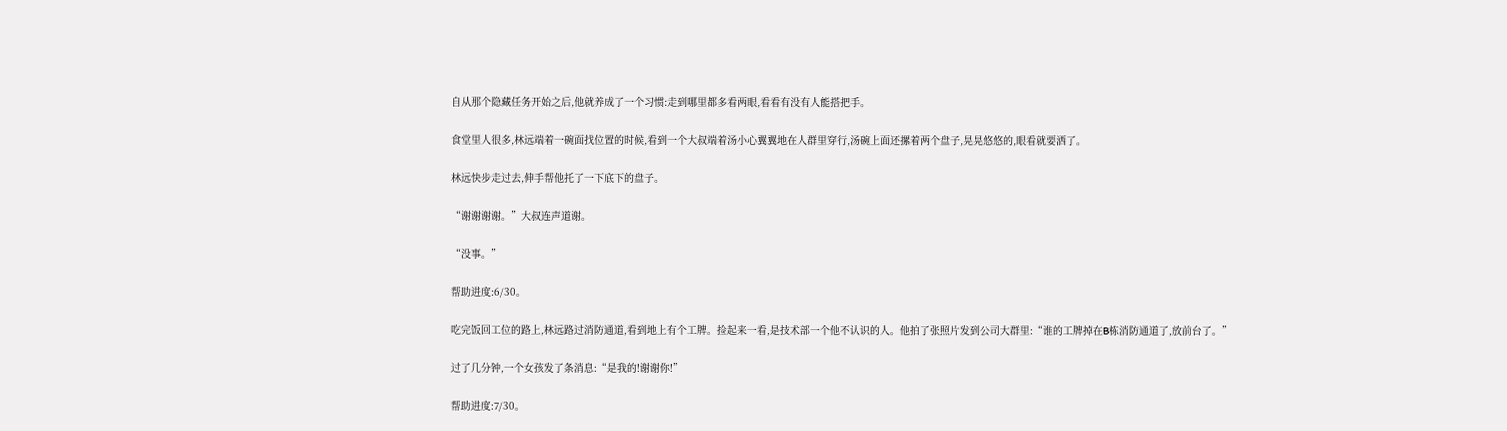自从那个隐藏任务开始之后,他就养成了一个习惯:走到哪里都多看两眼,看看有没有人能搭把手。

食堂里人很多,林远端着一碗面找位置的时候,看到一个大叔端着汤小心翼翼地在人群里穿行,汤碗上面还摞着两个盘子,晃晃悠悠的,眼看就要洒了。

林远快步走过去,伸手帮他托了一下底下的盘子。

“谢谢谢谢。”大叔连声道谢。

“没事。”

帮助进度:6/30。

吃完饭回工位的路上,林远路过消防通道,看到地上有个工牌。捡起来一看,是技术部一个他不认识的人。他拍了张照片发到公司大群里:“谁的工牌掉在B栋消防通道了,放前台了。”

过了几分钟,一个女孩发了条消息:“是我的!谢谢你!”

帮助进度:7/30。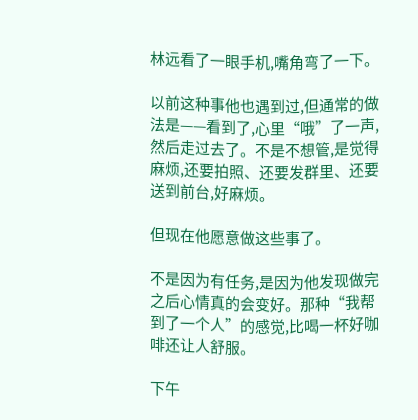林远看了一眼手机,嘴角弯了一下。

以前这种事他也遇到过,但通常的做法是——看到了,心里“哦”了一声,然后走过去了。不是不想管,是觉得麻烦,还要拍照、还要发群里、还要送到前台,好麻烦。

但现在他愿意做这些事了。

不是因为有任务,是因为他发现做完之后心情真的会变好。那种“我帮到了一个人”的感觉,比喝一杯好咖啡还让人舒服。

下午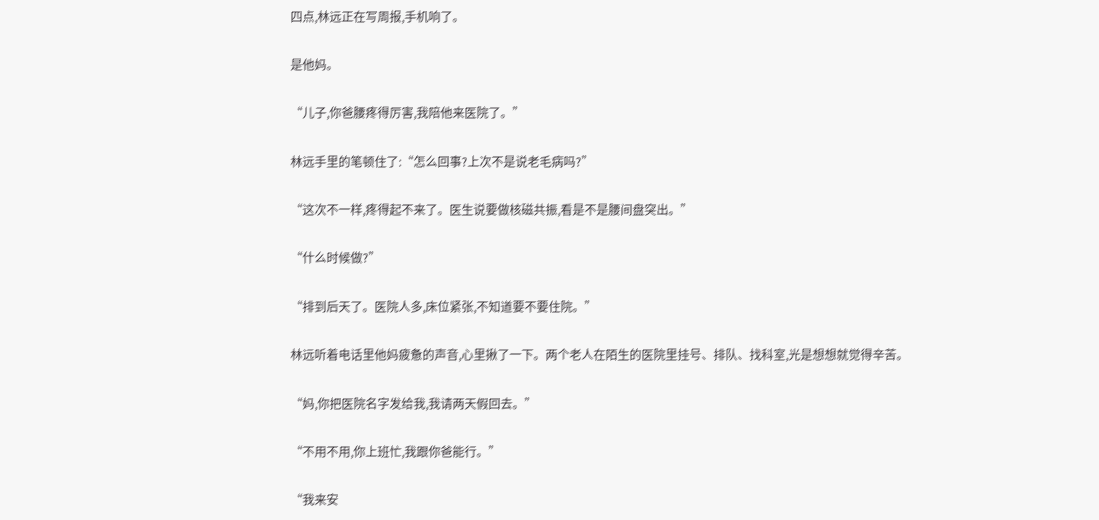四点,林远正在写周报,手机响了。

是他妈。

“儿子,你爸腰疼得厉害,我陪他来医院了。”

林远手里的笔顿住了:“怎么回事?上次不是说老毛病吗?”

“这次不一样,疼得起不来了。医生说要做核磁共振,看是不是腰间盘突出。”

“什么时候做?”

“排到后天了。医院人多,床位紧张,不知道要不要住院。”

林远听着电话里他妈疲惫的声音,心里揪了一下。两个老人在陌生的医院里挂号、排队、找科室,光是想想就觉得辛苦。

“妈,你把医院名字发给我,我请两天假回去。”

“不用不用,你上班忙,我跟你爸能行。”

“我来安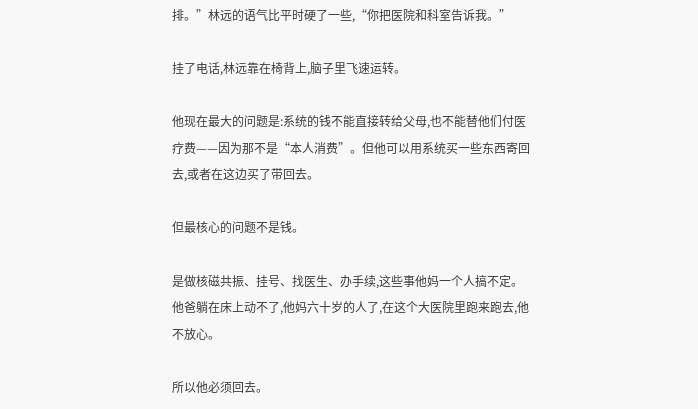排。”林远的语气比平时硬了一些,“你把医院和科室告诉我。”

挂了电话,林远靠在椅背上,脑子里飞速运转。

他现在最大的问题是:系统的钱不能直接转给父母,也不能替他们付医疗费——因为那不是“本人消费”。但他可以用系统买一些东西寄回去,或者在这边买了带回去。

但最核心的问题不是钱。

是做核磁共振、挂号、找医生、办手续,这些事他妈一个人搞不定。他爸躺在床上动不了,他妈六十岁的人了,在这个大医院里跑来跑去,他不放心。

所以他必须回去。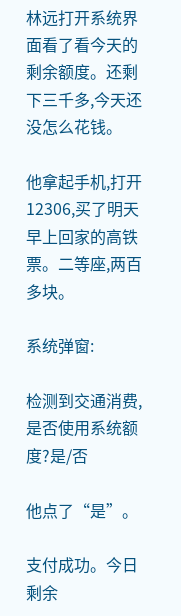林远打开系统界面看了看今天的剩余额度。还剩下三千多,今天还没怎么花钱。

他拿起手机,打开12306,买了明天早上回家的高铁票。二等座,两百多块。

系统弹窗:

检测到交通消费,是否使用系统额度?是/否

他点了“是”。

支付成功。今日剩余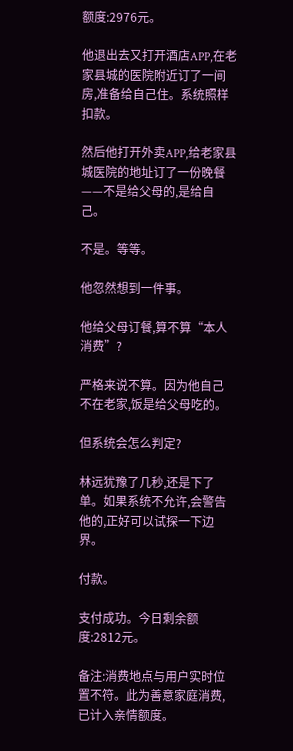额度:2976元。

他退出去又打开酒店APP,在老家县城的医院附近订了一间房,准备给自己住。系统照样扣款。

然后他打开外卖APP,给老家县城医院的地址订了一份晚餐——不是给父母的,是给自己。

不是。等等。

他忽然想到一件事。

他给父母订餐,算不算“本人消费”?

严格来说不算。因为他自己不在老家,饭是给父母吃的。

但系统会怎么判定?

林远犹豫了几秒,还是下了单。如果系统不允许,会警告他的,正好可以试探一下边界。

付款。

支付成功。今日剩余额度:2812元。

备注:消费地点与用户实时位置不符。此为善意家庭消费,已计入亲情额度。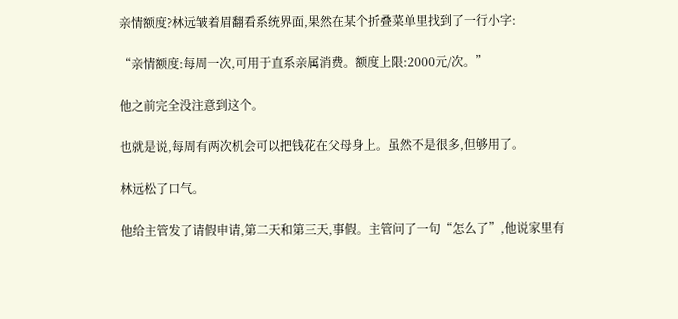亲情额度?林远皱着眉翻看系统界面,果然在某个折叠菜单里找到了一行小字:

“亲情额度:每周一次,可用于直系亲属消费。额度上限:2000元/次。”

他之前完全没注意到这个。

也就是说,每周有两次机会可以把钱花在父母身上。虽然不是很多,但够用了。

林远松了口气。

他给主管发了请假申请,第二天和第三天,事假。主管问了一句“怎么了”,他说家里有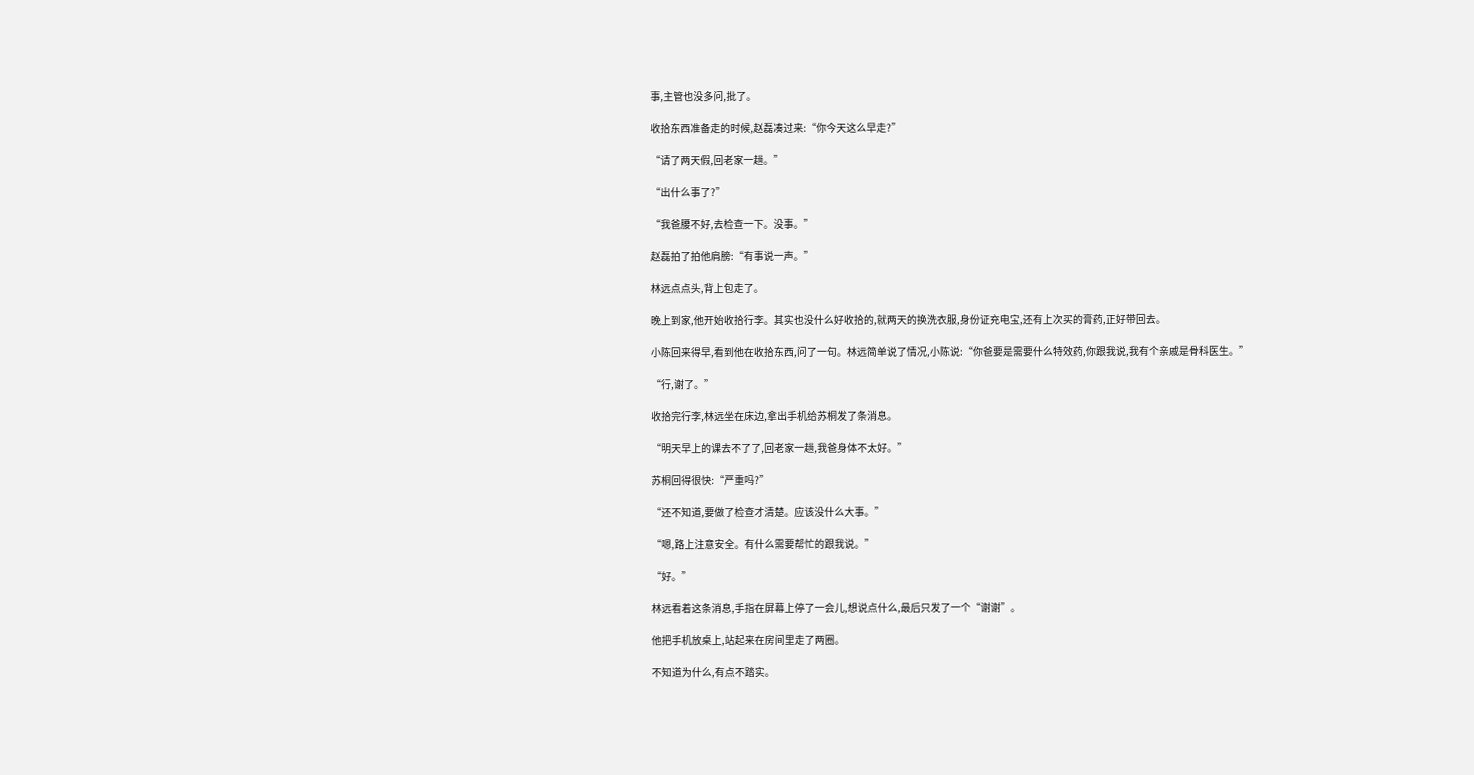事,主管也没多问,批了。

收拾东西准备走的时候,赵磊凑过来:“你今天这么早走?”

“请了两天假,回老家一趟。”

“出什么事了?”

“我爸腰不好,去检查一下。没事。”

赵磊拍了拍他肩膀:“有事说一声。”

林远点点头,背上包走了。

晚上到家,他开始收拾行李。其实也没什么好收拾的,就两天的换洗衣服,身份证充电宝,还有上次买的膏药,正好带回去。

小陈回来得早,看到他在收拾东西,问了一句。林远简单说了情况,小陈说:“你爸要是需要什么特效药,你跟我说,我有个亲戚是骨科医生。”

“行,谢了。”

收拾完行李,林远坐在床边,拿出手机给苏桐发了条消息。

“明天早上的课去不了了,回老家一趟,我爸身体不太好。”

苏桐回得很快:“严重吗?”

“还不知道,要做了检查才清楚。应该没什么大事。”

“嗯,路上注意安全。有什么需要帮忙的跟我说。”

“好。”

林远看着这条消息,手指在屏幕上停了一会儿,想说点什么,最后只发了一个“谢谢”。

他把手机放桌上,站起来在房间里走了两圈。

不知道为什么,有点不踏实。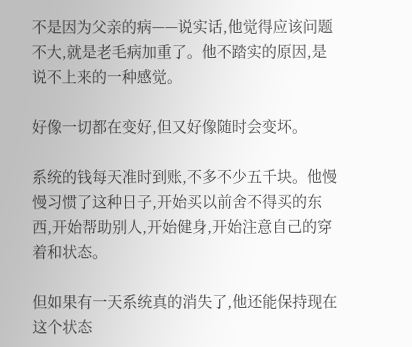不是因为父亲的病——说实话,他觉得应该问题不大,就是老毛病加重了。他不踏实的原因,是说不上来的一种感觉。

好像一切都在变好,但又好像随时会变坏。

系统的钱每天准时到账,不多不少五千块。他慢慢习惯了这种日子,开始买以前舍不得买的东西,开始帮助别人,开始健身,开始注意自己的穿着和状态。

但如果有一天系统真的消失了,他还能保持现在这个状态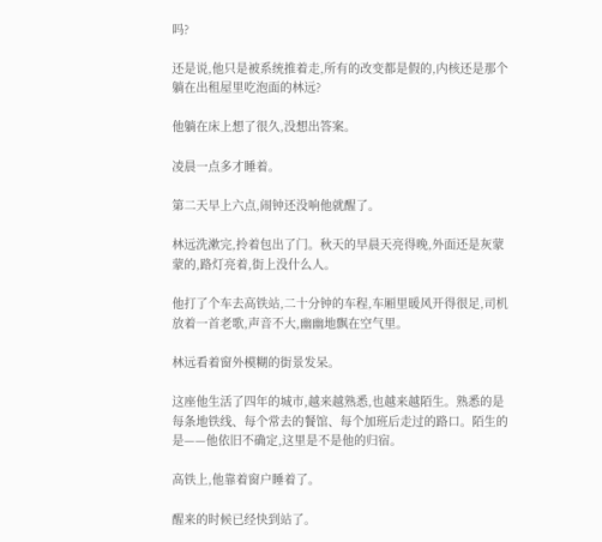吗?

还是说,他只是被系统推着走,所有的改变都是假的,内核还是那个躺在出租屋里吃泡面的林远?

他躺在床上想了很久,没想出答案。

凌晨一点多才睡着。

第二天早上六点,闹钟还没响他就醒了。

林远洗漱完,拎着包出了门。秋天的早晨天亮得晚,外面还是灰蒙蒙的,路灯亮着,街上没什么人。

他打了个车去高铁站,二十分钟的车程,车厢里暖风开得很足,司机放着一首老歌,声音不大,幽幽地飘在空气里。

林远看着窗外模糊的街景发呆。

这座他生活了四年的城市,越来越熟悉,也越来越陌生。熟悉的是每条地铁线、每个常去的餐馆、每个加班后走过的路口。陌生的是——他依旧不确定,这里是不是他的归宿。

高铁上,他靠着窗户睡着了。

醒来的时候已经快到站了。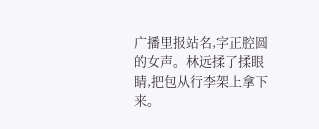广播里报站名,字正腔圆的女声。林远揉了揉眼睛,把包从行李架上拿下来。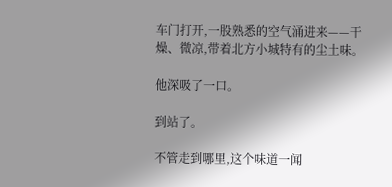车门打开,一股熟悉的空气涌进来——干燥、微凉,带着北方小城特有的尘土味。

他深吸了一口。

到站了。

不管走到哪里,这个味道一闻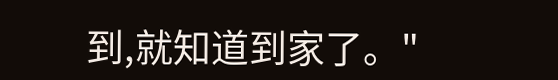到,就知道到家了。"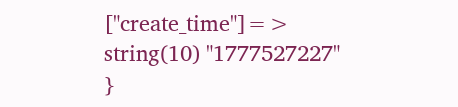["create_time"]=> string(10) "1777527227" }